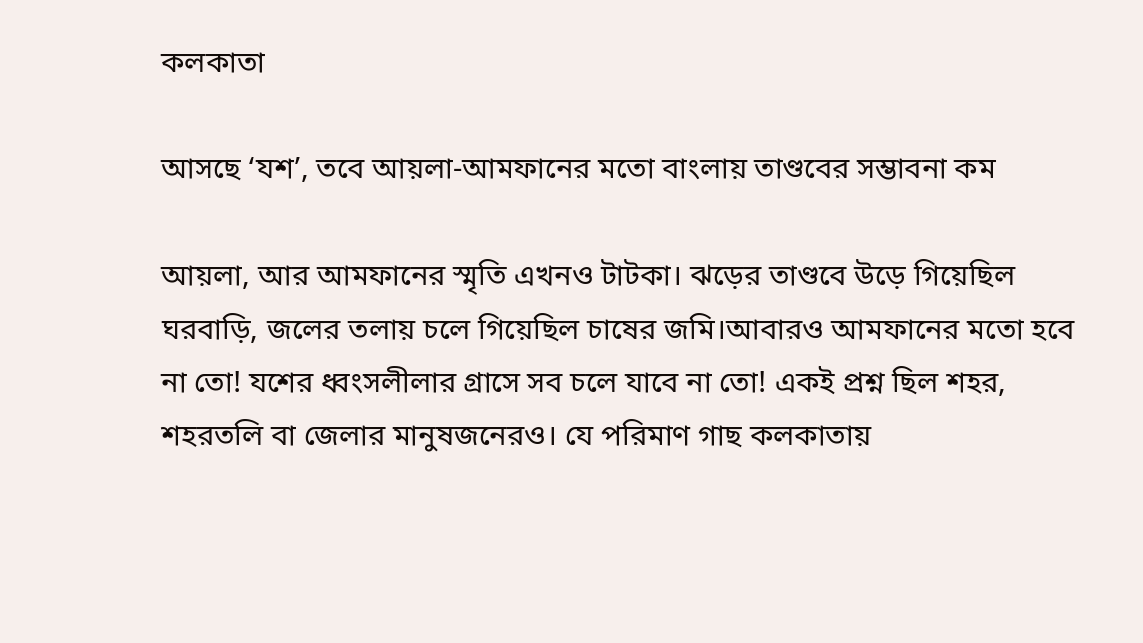কলকাতা

আসছে ‘যশ’, তবে আয়লা-আমফানের মতো বাংলায় তাণ্ডবের সম্ভাবনা কম

আয়লা, আর আমফানের স্মৃতি এখনও টাটকা। ঝড়ের তাণ্ডবে উড়ে গিয়েছিল ঘরবাড়ি, জলের তলায় চলে গিয়েছিল চাষের জমি।আবারও আমফানের মতো হবে না তো! যশের ধ্বংসলীলার গ্রাসে সব চলে যাবে না তো! একই প্রশ্ন ছিল শহর, শহরতলি বা জেলার মানুষজনেরও। যে পরিমাণ গাছ কলকাতায়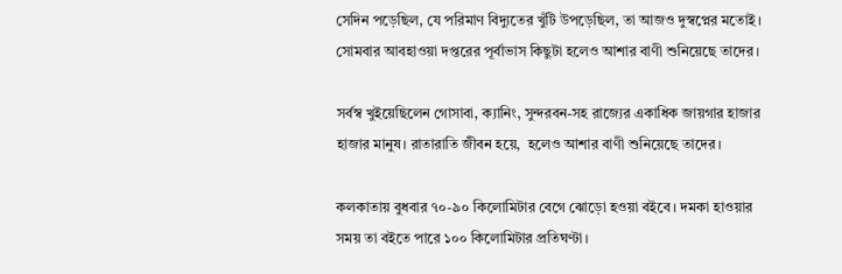সেদিন পড়েছিল, যে পরিমাণ বিদ্যুতের খুঁটি উপড়েছিল, তা আজও দুস্বপ্নের মতোই। সোমবার আবহাওয়া দপ্তরের পূর্বাভাস কিছুটা হলেও আশার বাণী শুনিয়েছে তাদের।

সর্বস্ব খুইয়েছিলেন গোসাবা, ক্যানিং, সুন্দরবন-সহ রাজ্যের একাধিক জায়গার হাজার হাজার মানুষ। রাতারাতি জীবন হয়ে,  হলেও আশার বাণী শুনিয়েছে তাদের।

কলকাতায় বুধবার ৭০-৯০ কিলোমিটার বেগে ঝোড়ো হওয়া বইবে। দমকা হাওয়ার সময় তা বইতে পারে ১০০ কিলোমিটার প্রতিঘণ্টা।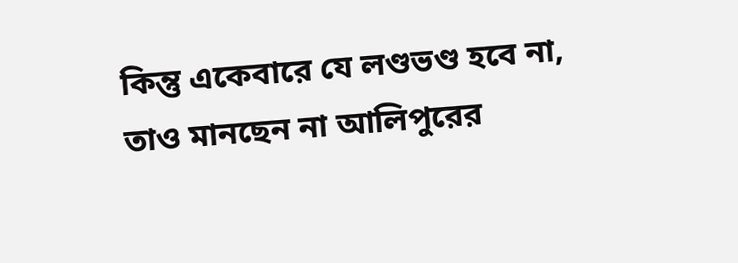কিন্তু একেবারে যে লণ্ডভণ্ড হবে না, তাও মানছেন না আলিপুরের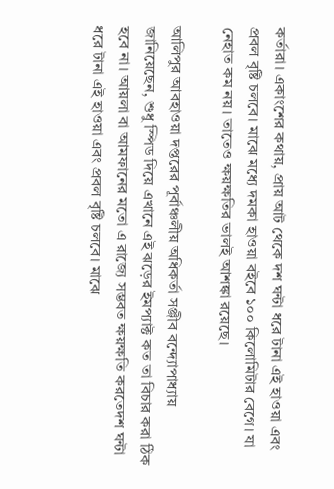কর্তারা। একাংশের কথায়, প্রায় আট থেকে দশ ঘন্টা ধরে টানা এই হাওয়া এবং প্রবল বৃষ্টি চলবে। মাঝে মধ্যে দমকা হাওয়া বইবে ১০০ কিলোমিটার বেগে। যা নেহাত কম নয়। তাতেও ক্ষয়ক্ষতির ভালই আশঙ্কা রয়েছে।

আলিপুর আবহাওয়া দপ্তরের পূর্বাঞ্চলীয় অধিকর্তা সঞ্জীব বন্দ্যোপাধ্যায় জানিয়েছেন, শুধু স্পিড দিয়ে এখানে এই ঝড়ের ইমপ্যাক্ট কত তা বিচার করা ঠিক হবে না। আয়লা বা আমফানের মতো এ রাজ্যে সম্ভবত ক্ষয়ক্ষতি করতেদশ ঘন্টা ধরে টানা এই হাওয়া এবং প্রবল বৃষ্টি চলবে। মাঝে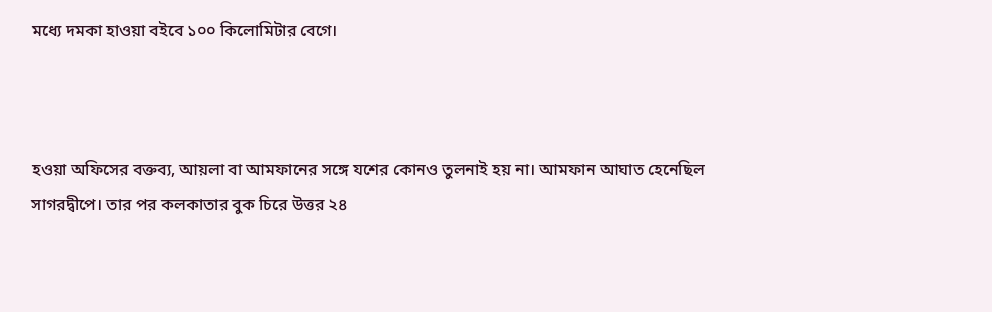মধ্যে দমকা হাওয়া বইবে ১০০ কিলোমিটার বেগে।



হওয়া অফিসের বক্তব্য, আয়লা বা আমফানের সঙ্গে যশের কোনও তুলনাই হয় না। আমফান আঘাত হেনেছিল সাগরদ্বীপে। তার পর কলকাতার বুক চিরে উত্তর ২৪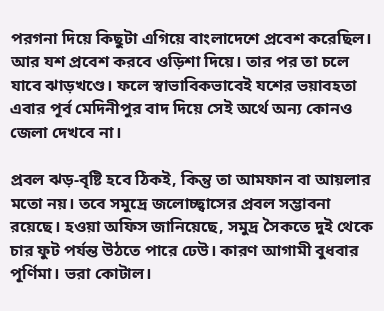পরগনা দিয়ে কিছুটা এগিয়ে বাংলাদেশে প্রবেশ করেছিল। আর যশ প্রবেশ করবে ওড়িশা দিয়ে। তার পর তা চলে যাবে ঝাড়খণ্ডে। ফলে স্বাভাবিকভাবেই যশের ভয়াবহতা এবার পূর্ব মেদিনীপুর বাদ দিয়ে সেই অর্থে অন্য কোনও জেলা দেখবে না।

প্রবল ঝড়-বৃষ্টি হবে ঠিকই, কিন্তু তা আমফান বা আয়লার মতো নয়। তবে সমুদ্রে জলোচ্ছ্বাসের প্রবল সম্ভাবনা রয়েছে। হওয়া অফিস জানিয়েছে, সমুদ্র সৈকতে দুই থেকে চার ফুট পর্যন্ত উঠতে পারে ঢেউ। কারণ আগামী বুধবার পূর্ণিমা। ভরা কোটাল।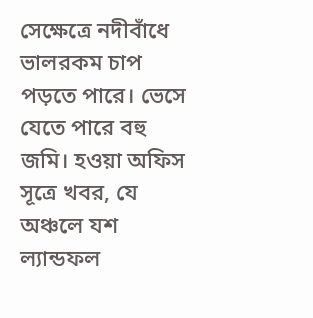সেক্ষেত্রে নদীবাঁধে ভালরকম চাপ পড়তে পারে। ভেসে যেতে পারে বহু জমি। হওয়া অফিস সূত্রে খবর, যে অঞ্চলে যশ ল্যান্ডফল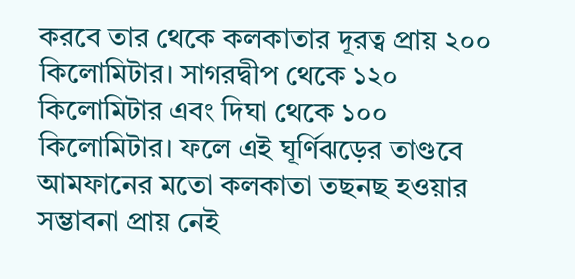করবে তার থেকে কলকাতার দূরত্ব প্রায় ২০০ কিলোমিটার। সাগরদ্বীপ থেকে ১২০ কিলোমিটার এবং দিঘা থেকে ১০০ কিলোমিটার। ফলে এই ঘূর্ণিঝড়ের তাণ্ডবে আমফানের মতো কলকাতা তছনছ হওয়ার সম্ভাবনা প্রায় নেই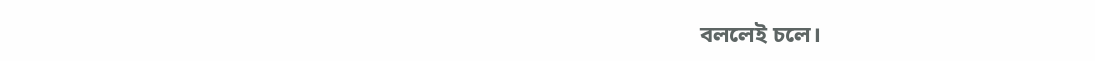বললেই চলে।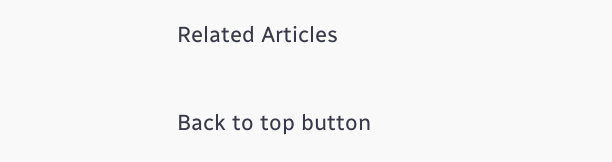Related Articles

Back to top button